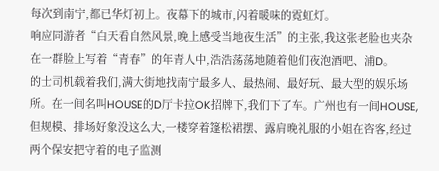每次到南宁,都已华灯初上。夜幕下的城市,闪着暖味的霓虹灯。
响应同游者“白天看自然风景,晚上感受当地夜生活”的主张,我这张老脸也夹杂在一群脸上写着“青春”的年青人中,浩浩荡荡地随着他们夜泡酒吧、浦D。
的士司机载着我们,满大街地找南宁最多人、最热闹、最好玩、最大型的娱乐场所。在一间名叫HOUSE的D厅卡拉OK招牌下,我们下了车。广州也有一间HOUSE,但规模、排场好象没这么大,一楼穿着篷松裙摆、露肩晚礼服的小姐在咨客,经过两个保安把守着的电子监测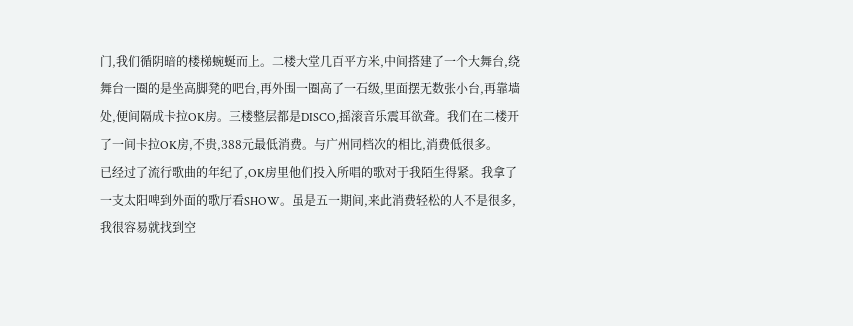门,我们循阴暗的楼梯蜿蜒而上。二楼大堂几百平方米,中间搭建了一个大舞台,绕舞台一圈的是坐高脚凳的吧台,再外围一圈高了一石级,里面摆无数张小台,再靠墙处,便间隔成卡拉OK房。三楼整层都是DISCO,摇滚音乐震耳欲聋。我们在二楼开了一间卡拉OK房,不贵,388元最低消费。与广州同档次的相比,消费低很多。
已经过了流行歌曲的年纪了,OK房里他们投入所唱的歌对于我陌生得紧。我拿了一支太阳啤到外面的歌厅看SHOW。虽是五一期间,来此消费轻松的人不是很多,我很容易就找到空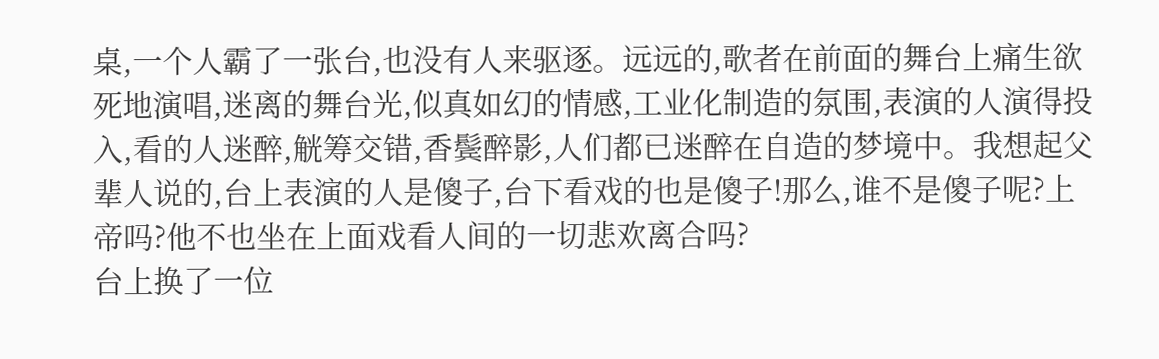桌,一个人霸了一张台,也没有人来驱逐。远远的,歌者在前面的舞台上痛生欲死地演唱,迷离的舞台光,似真如幻的情感,工业化制造的氛围,表演的人演得投入,看的人迷醉,觥筹交错,香鬓醉影,人们都已迷醉在自造的梦境中。我想起父辈人说的,台上表演的人是傻子,台下看戏的也是傻子!那么,谁不是傻子呢?上帝吗?他不也坐在上面戏看人间的一切悲欢离合吗?
台上换了一位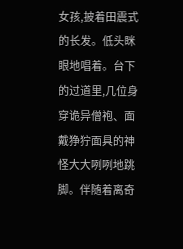女孩,披着田震式的长发。低头眯眼地唱着。台下的过道里,几位身穿诡异僧袍、面戴狰狞面具的神怪大大咧咧地跳脚。伴随着离奇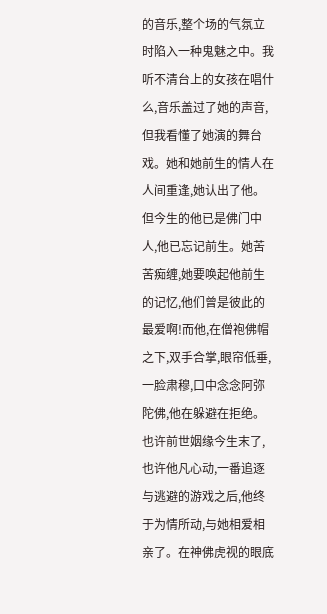的音乐,整个场的气氛立时陷入一种鬼魅之中。我听不清台上的女孩在唱什么,音乐盖过了她的声音,但我看懂了她演的舞台戏。她和她前生的情人在人间重逢,她认出了他。但今生的他已是佛门中人,他已忘记前生。她苦苦痴缠,她要唤起他前生的记忆,他们曾是彼此的最爱啊!而他,在僧袍佛帽之下,双手合掌,眼帘低垂,一脸肃穆,口中念念阿弥陀佛,他在躲避在拒绝。也许前世姻缘今生末了,也许他凡心动,一番追逐与逃避的游戏之后,他终于为情所动,与她相爱相亲了。在神佛虎视的眼底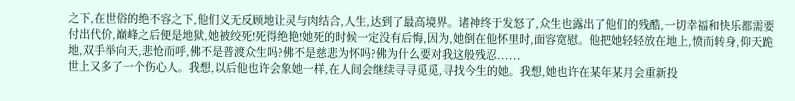之下,在世俗的绝不容之下,他们义无反顾地让灵与肉结合,人生,达到了最高境界。诸神终于发怒了,众生也露出了他们的残酷,一切幸福和快乐都需要付出代价,巅峰之后便是地狱,她被绞死!死得绝艳!她死的时候一定没有后悔,因为,她倒在他怀里时,面容宽慰。他把她轻轻放在地上,愤而转身,仰天跪地,双手举向天,悲怆而呼,佛不是普渡众生吗?佛不是慈悲为怀吗?佛为什么要对我这般残忍......
世上又多了一个伤心人。我想,以后他也许会象她一样,在人间会继续寻寻觅觅,寻找今生的她。我想,她也许在某年某月会重新投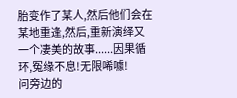胎变作了某人,然后他们会在某地重逢,然后,重新演绎又一个凄美的故事......因果循环,冤缘不息!无限唏噱!
问旁边的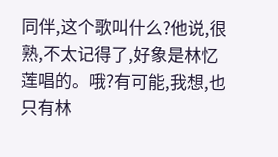同伴,这个歌叫什么?他说,很熟,不太记得了,好象是林忆莲唱的。哦?有可能,我想,也只有林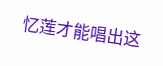忆莲才能唱出这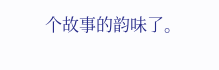个故事的韵味了。